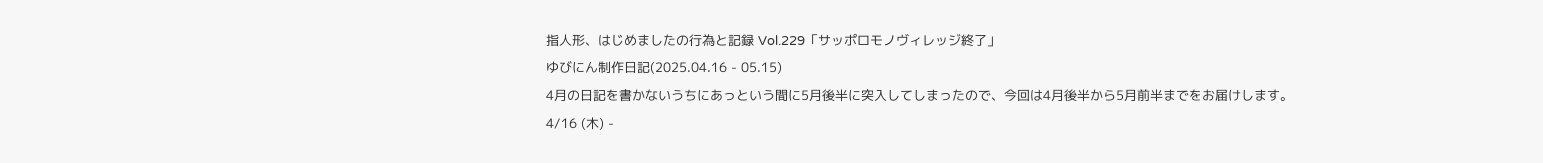指人形、はじめましたの行為と記録 Vol.229「サッポロモノヴィレッジ終了」
ゆびにん制作日記(2025.04.16 - 05.15)
4月の日記を書かないうちにあっという間に5月後半に突入してしまったので、今回は4月後半から5月前半までをお届けします。
4/16 (木) -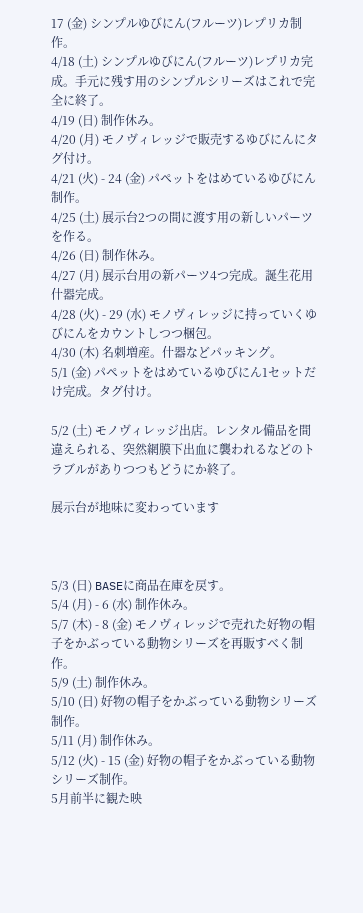17 (金) シンプルゆびにん(フルーツ)レプリカ制作。
4/18 (土) シンプルゆびにん(フルーツ)レプリカ完成。手元に残す用のシンプルシリーズはこれで完全に終了。
4/19 (日) 制作休み。
4/20 (月) モノヴィレッジで販売するゆびにんにタグ付け。
4/21 (火) - 24 (金) パペットをはめているゆびにん制作。
4/25 (土) 展示台2つの間に渡す用の新しいパーツを作る。
4/26 (日) 制作休み。
4/27 (月) 展示台用の新パーツ4つ完成。誕生花用什器完成。
4/28 (火) - 29 (水) モノヴィレッジに持っていくゆびにんをカウントしつつ梱包。
4/30 (木) 名刺増産。什器などパッキング。
5/1 (金) パペットをはめているゆびにん1セットだけ完成。タグ付け。

5/2 (土) モノヴィレッジ出店。レンタル備品を間違えられる、突然網膜下出血に襲われるなどのトラブルがありつつもどうにか終了。

展示台が地味に変わっています



5/3 (日) BASEに商品在庫を戻す。
5/4 (月) - 6 (水) 制作休み。
5/7 (木) - 8 (金) モノヴィレッジで売れた好物の帽子をかぶっている動物シリーズを再販すべく制作。
5/9 (土) 制作休み。
5/10 (日) 好物の帽子をかぶっている動物シリーズ制作。
5/11 (月) 制作休み。
5/12 (火) - 15 (金) 好物の帽子をかぶっている動物シリーズ制作。
5月前半に観た映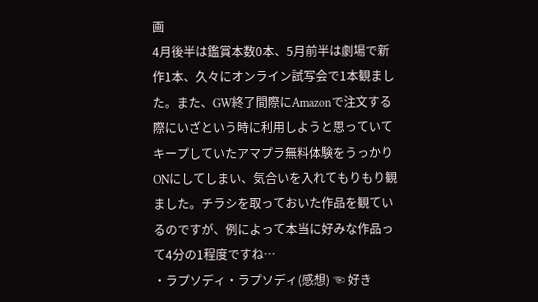画
4月後半は鑑賞本数0本、5月前半は劇場で新作1本、久々にオンライン試写会で1本観ました。また、GW終了間際にAmazonで注文する際にいざという時に利用しようと思っていてキープしていたアマプラ無料体験をうっかりONにしてしまい、気合いを入れてもりもり観ました。チラシを取っておいた作品を観ているのですが、例によって本当に好みな作品って4分の1程度ですね…
・ラプソディ・ラプソディ(感想) ☜ 好き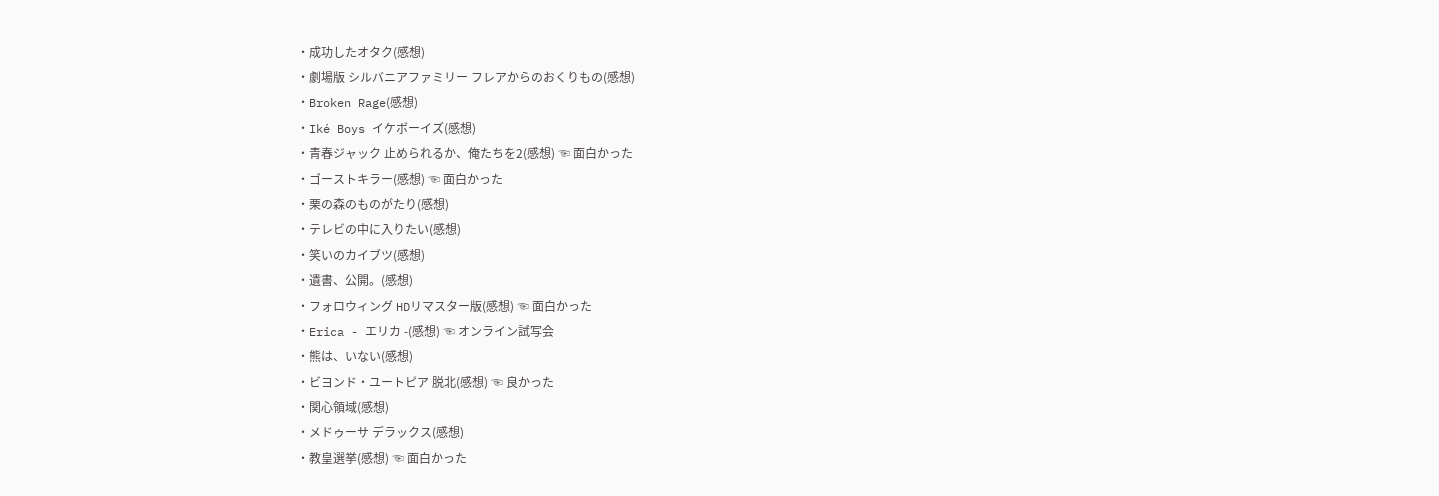・成功したオタク(感想)
・劇場版 シルバニアファミリー フレアからのおくりもの(感想)
・Broken Rage(感想)
・Iké Boys イケボーイズ(感想)
・青春ジャック 止められるか、俺たちを2(感想) ☜ 面白かった
・ゴーストキラー(感想) ☜ 面白かった
・栗の森のものがたり(感想)
・テレビの中に入りたい(感想)
・笑いのカイブツ(感想)
・遺書、公開。(感想)
・フォロウィング HDリマスター版(感想) ☜ 面白かった
・Erica - エリカ -(感想) ☜ オンライン試写会
・熊は、いない(感想)
・ビヨンド・ユートピア 脱北(感想) ☜ 良かった
・関心領域(感想)
・メドゥーサ デラックス(感想)
・教皇選挙(感想) ☜ 面白かった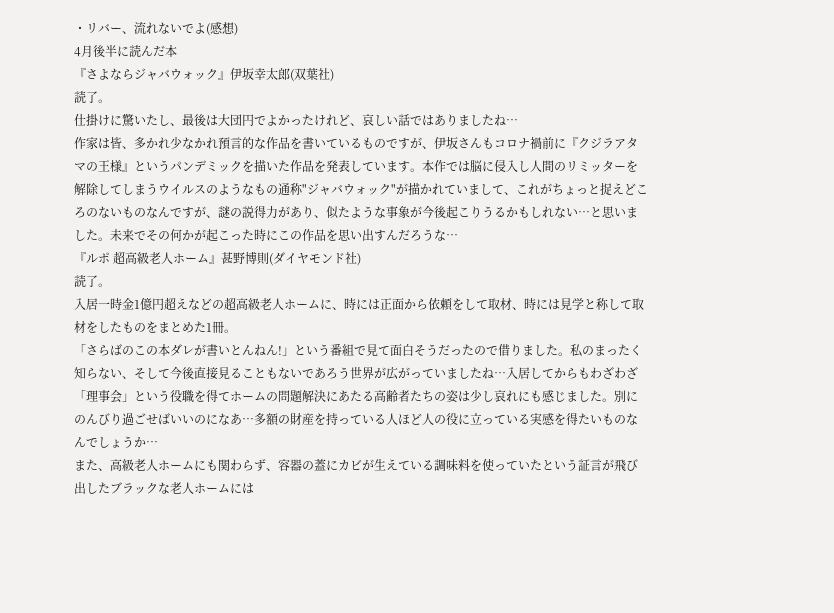・リバー、流れないでよ(感想)
4月後半に読んだ本
『さよならジャバウォック』伊坂幸太郎(双葉社)
読了。
仕掛けに驚いたし、最後は大団円でよかったけれど、哀しい話ではありましたね…
作家は皆、多かれ少なかれ預言的な作品を書いているものですが、伊坂さんもコロナ禍前に『クジラアタマの王様』というパンデミックを描いた作品を発表しています。本作では脳に侵入し人間のリミッターを解除してしまうウイルスのようなもの通称"ジャバウォック"が描かれていまして、これがちょっと捉えどころのないものなんですが、謎の説得力があり、似たような事象が今後起こりうるかもしれない…と思いました。未来でその何かが起こった時にこの作品を思い出すんだろうな…
『ルポ 超高級老人ホーム』甚野博則(ダイヤモンド社)
読了。
入居一時金1億円超えなどの超高級老人ホームに、時には正面から依頼をして取材、時には見学と称して取材をしたものをまとめた1冊。
「さらばのこの本ダレが書いとんねん!」という番組で見て面白そうだったので借りました。私のまったく知らない、そして今後直接見ることもないであろう世界が広がっていましたね…入居してからもわざわざ「理事会」という役職を得てホームの問題解決にあたる高齢者たちの姿は少し哀れにも感じました。別にのんびり過ごせばいいのになあ…多額の財産を持っている人ほど人の役に立っている実感を得たいものなんでしょうか…
また、高級老人ホームにも関わらず、容器の蓋にカビが生えている調味料を使っていたという証言が飛び出したブラックな老人ホームには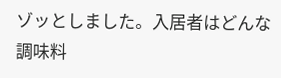ゾッとしました。入居者はどんな調味料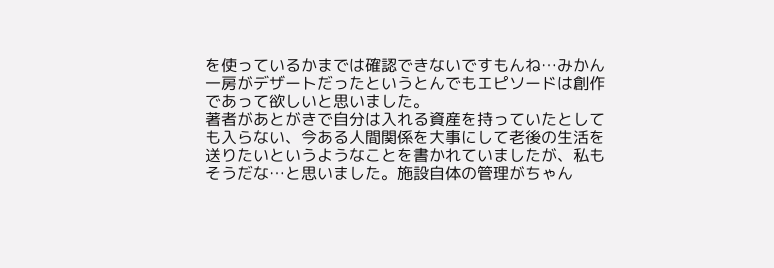を使っているかまでは確認できないですもんね…みかん一房がデザートだったというとんでもエピソードは創作であって欲しいと思いました。
著者があとがきで自分は入れる資産を持っていたとしても入らない、今ある人間関係を大事にして老後の生活を送りたいというようなことを書かれていましたが、私もそうだな…と思いました。施設自体の管理がちゃん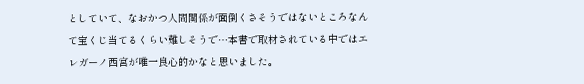としていて、なおかつ人間関係が面倒くさそうではないところなんて宝くじ当てるくらい難しそうで…本書で取材されている中ではエレガーノ西宮が唯一良心的かなと思いました。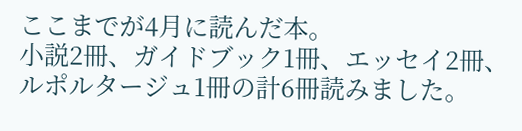ここまでが4月に読んだ本。
小説2冊、ガイドブック1冊、エッセイ2冊、ルポルタージュ1冊の計6冊読みました。